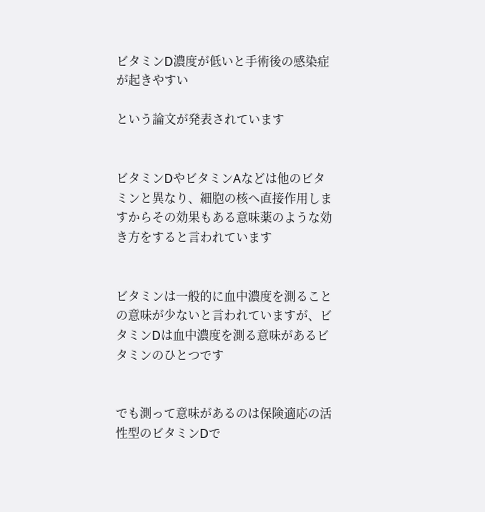ビタミンD濃度が低いと手術後の感染症が起きやすい

という論文が発表されています


ビタミンDやビタミンAなどは他のビタミンと異なり、細胞の核へ直接作用しますからその効果もある意味薬のような効き方をすると言われています


ビタミンは一般的に血中濃度を測ることの意味が少ないと言われていますが、ビタミンDは血中濃度を測る意味があるビタミンのひとつです


でも測って意味があるのは保険適応の活性型のビタミンDで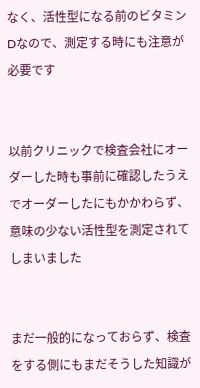なく、活性型になる前のビタミンDなので、測定する時にも注意が必要です


以前クリニックで検査会社にオーダーした時も事前に確認したうえでオーダーしたにもかかわらず、意味の少ない活性型を測定されてしまいました


まだ一般的になっておらず、検査をする側にもまだそうした知識が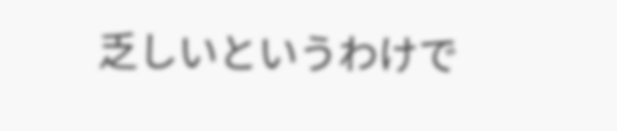乏しいというわけで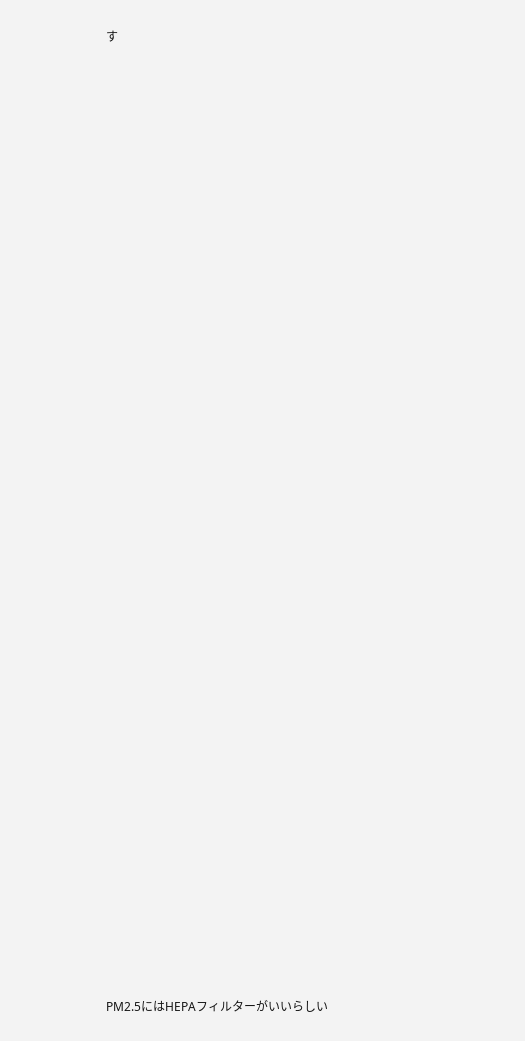す
















































PM2.5にはHEPAフィルターがいいらしい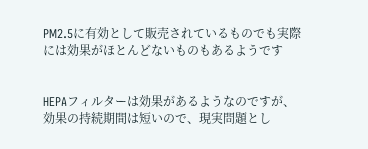PM2.5に有効として販売されているものでも実際には効果がほとんどないものもあるようです


HEPAフィルターは効果があるようなのですが、効果の持続期間は短いので、現実問題とし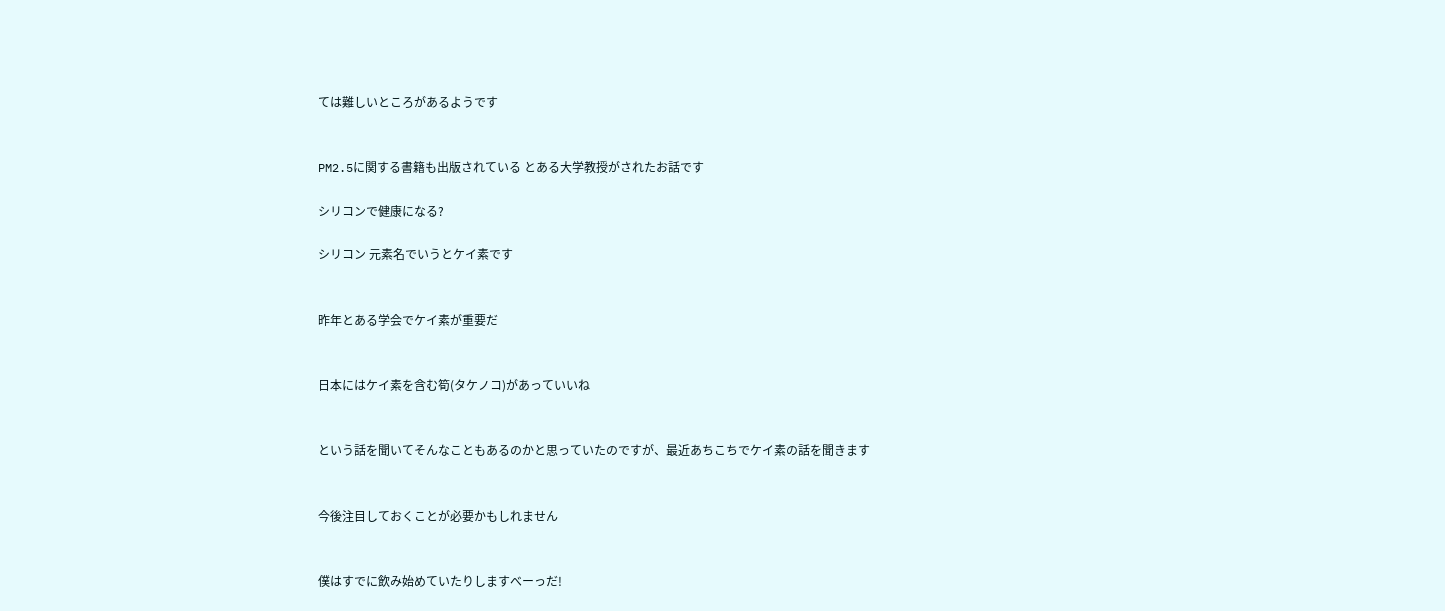ては難しいところがあるようです


PM2.5に関する書籍も出版されている とある大学教授がされたお話です

シリコンで健康になる?

シリコン 元素名でいうとケイ素です


昨年とある学会でケイ素が重要だ


日本にはケイ素を含む筍(タケノコ)があっていいね


という話を聞いてそんなこともあるのかと思っていたのですが、最近あちこちでケイ素の話を聞きます


今後注目しておくことが必要かもしれません


僕はすでに飲み始めていたりしますべーっだ!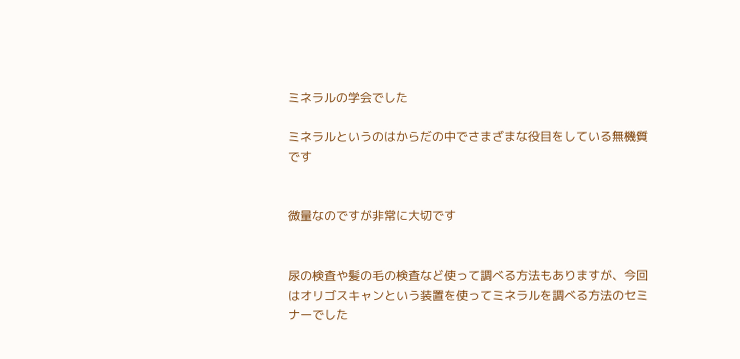ミネラルの学会でした

ミネラルというのはからだの中でさまざまな役目をしている無機質です


微量なのですが非常に大切です


尿の検査や髪の毛の検査など使って調べる方法もありますが、今回はオリゴスキャンという装置を使ってミネラルを調べる方法のセミナーでした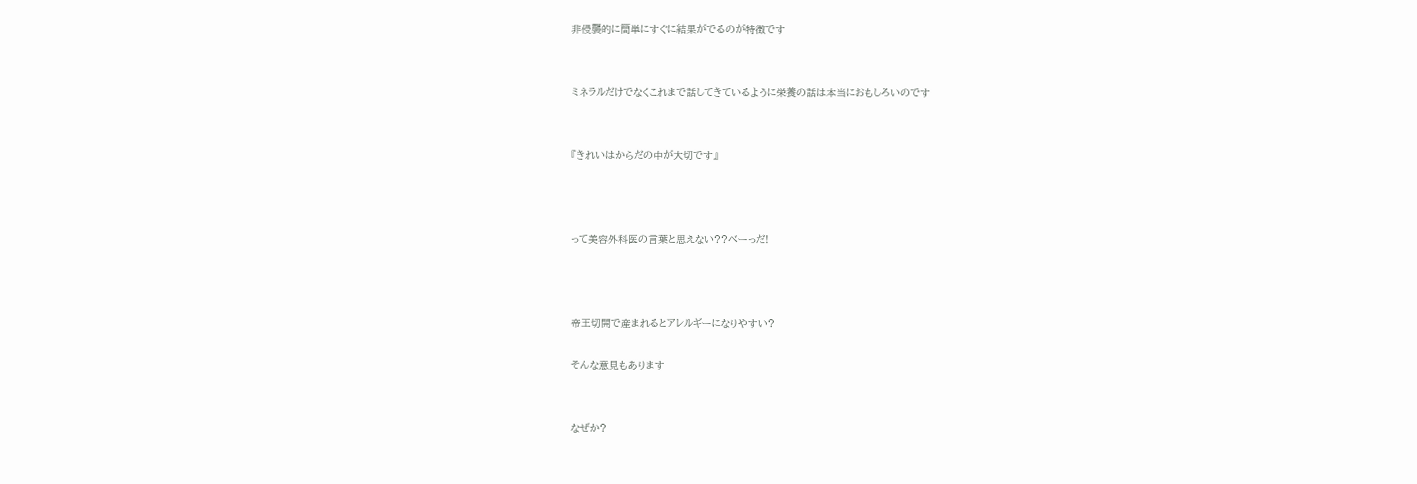非侵襲的に簡単にすぐに結果がでるのが特徴です


ミネラルだけでなくこれまで話してきているように栄養の話は本当におもしろいのです


『きれいはからだの中が大切です』



って美容外科医の言葉と思えない??べーっだ!



帝王切開で産まれるとアレルギーになりやすい?

そんな意見もあります


なぜか?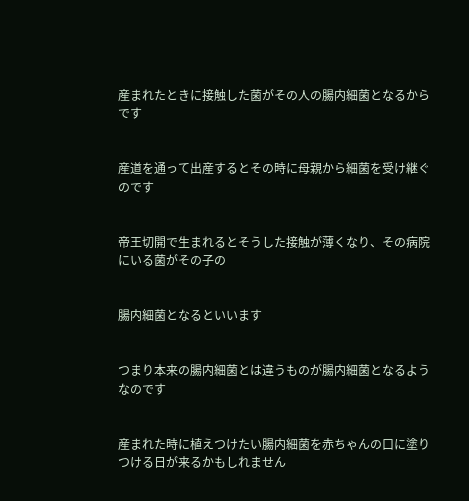産まれたときに接触した菌がその人の腸内細菌となるからです


産道を通って出産するとその時に母親から細菌を受け継ぐのです


帝王切開で生まれるとそうした接触が薄くなり、その病院にいる菌がその子の


腸内細菌となるといいます


つまり本来の腸内細菌とは違うものが腸内細菌となるようなのです


産まれた時に植えつけたい腸内細菌を赤ちゃんの口に塗りつける日が来るかもしれません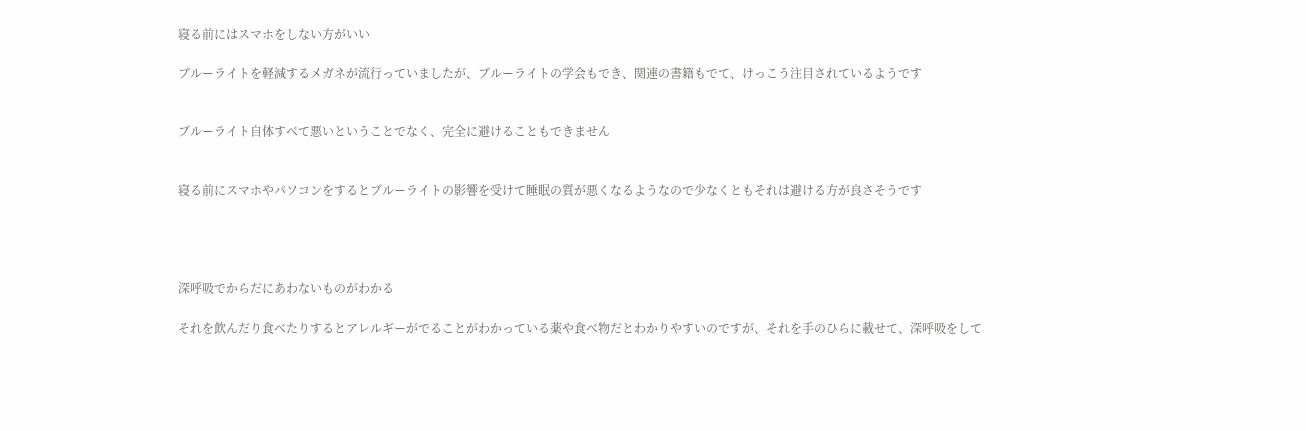寝る前にはスマホをしない方がいい

ブルーライトを軽減するメガネが流行っていましたが、ブルーライトの学会もでき、関連の書籍もでて、けっこう注目されているようです


ブルーライト自体すべて悪いということでなく、完全に避けることもできません


寝る前にスマホやパソコンをするとブルーライトの影響を受けて睡眠の質が悪くなるようなので少なくともそれは避ける方が良さそうです




深呼吸でからだにあわないものがわかる

それを飲んだり食べたりするとアレルギーがでることがわかっている薬や食べ物だとわかりやすいのですが、それを手のひらに載せて、深呼吸をして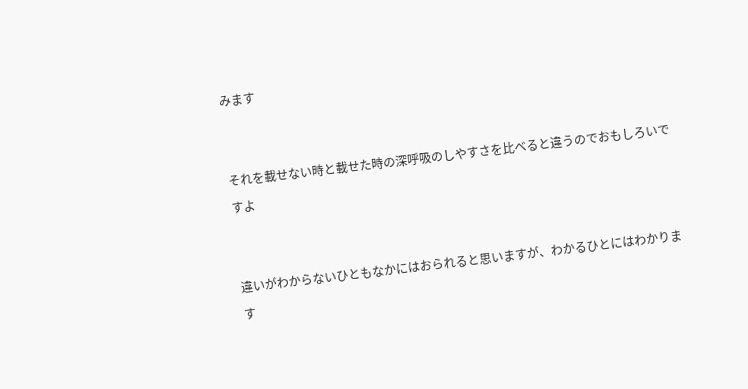みます


それを載せない時と載せた時の深呼吸のしやすさを比べると違うのでおもしろいですよ


違いがわからないひともなかにはおられると思いますが、わかるひとにはわかります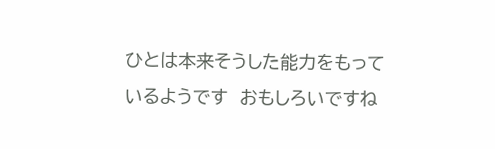ひとは本来そうした能力をもっているようです  おもしろいですね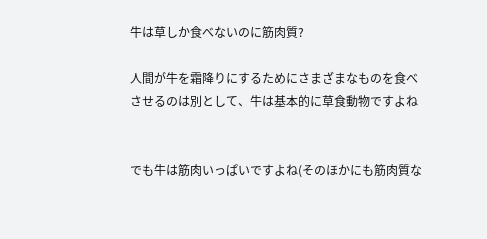牛は草しか食べないのに筋肉質?

人間が牛を霜降りにするためにさまざまなものを食べさせるのは別として、牛は基本的に草食動物ですよね


でも牛は筋肉いっぱいですよね(そのほかにも筋肉質な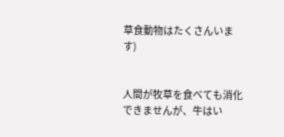草食動物はたくさんいます)


人間が牧草を食べても消化できませんが、牛はい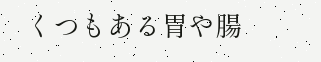くつもある胃や腸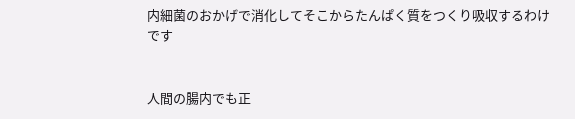内細菌のおかげで消化してそこからたんぱく質をつくり吸収するわけです


人間の腸内でも正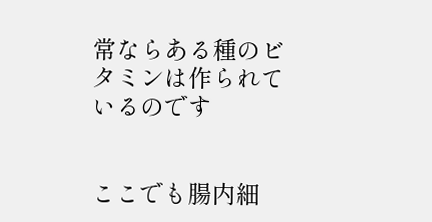常ならある種のビタミンは作られているのです


ここでも腸内細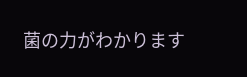菌の力がわかります